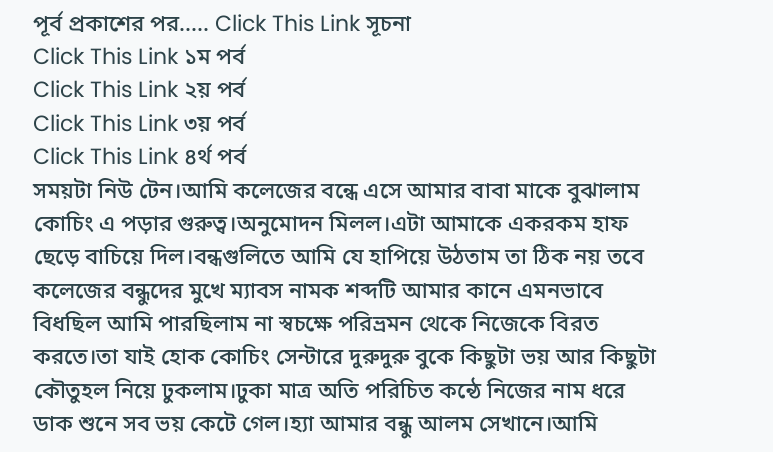পূর্ব প্রকাশের পর..... Click This Link সূচনা
Click This Link ১ম পর্ব
Click This Link ২য় পর্ব
Click This Link ৩য় পর্ব
Click This Link ৪র্থ পর্ব
সময়টা নিউ টেন।আমি কলেজের বন্ধে এসে আমার বাবা মাকে বুঝালাম কোচিং এ পড়ার গুরুত্ব।অনুমোদন মিলল।এটা আমাকে একরকম হাফ ছেড়ে বাচিয়ে দিল।বন্ধগুলিতে আমি যে হাপিয়ে উঠতাম তা ঠিক নয় তবে কলেজের বন্ধুদের মুখে ম্যাবস নামক শব্দটি আমার কানে এমনভাবে বিধছিল আমি পারছিলাম না স্বচক্ষে পরিভ্রমন থেকে নিজেকে বিরত করতে।তা যাই হোক কোচিং সেন্টারে দুরুদুরু বুকে কিছুটা ভয় আর কিছুটা কৌতুহল নিয়ে ঢুকলাম।ঢুকা মাত্র অতি পরিচিত কন্ঠে নিজের নাম ধরে ডাক শুনে সব ভয় কেটে গেল।হ্যা আমার বন্ধু আলম সেখানে।আমি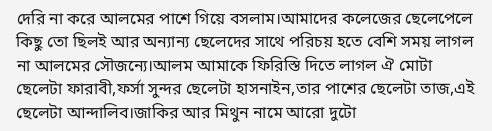দেরি না করে আলমের পাশে গিয়ে বসলাম।আমাদের কলেজের ছেলেপেলে কিছু তো ছিলই আর অন্যান্য ছেলেদের সাথে পরিচয় হতে বেশি সময় লাগল না আলমের সৌজন্যে।আলম আমাকে ফিরিস্তি দিতে লাগল ঐ মোটা ছেলেটা ফারাবী,ফর্সা সুন্দর ছেলেটা হাসনাইন,তার পাশের ছেলেটা তাজ,এই ছেলেটা আন্দালিব।জাকির আর মিথুন নামে আরো দুটো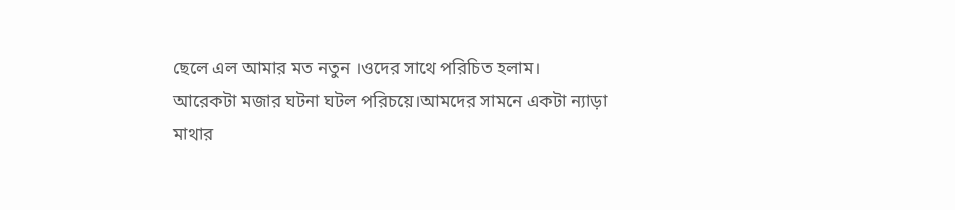ছেলে এল আমার মত নতুন ।ওদের সাথে পরিচিত হলাম।
আরেকটা মজার ঘটনা ঘটল পরিচয়ে।আমদের সামনে একটা ন্যাড়া মাথার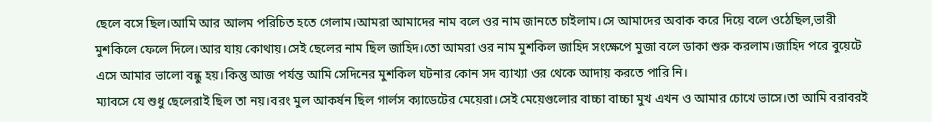ছেলে বসে ছিল।আমি আর আলম পরিচিত হতে গেলাম।আমরা আমাদের নাম বলে ওর নাম জানতে চাইলাম।সে আমাদের অবাক করে দিয়ে বলে ওঠেছিল,ভারী মুশকিলে ফেলে দিলে।আর যায় কোথায়।সেই ছেলের নাম ছিল জাহিদ।তো আমরা ওর নাম মুশকিল জাহিদ সংক্ষেপে মুজা বলে ডাকা শুরু করলাম।জাহিদ পরে বুয়েটে এসে আমার ভালো বন্ধু হয়।কিন্তু আজ পর্যন্ত আমি সেদিনের মুশকিল ঘটনার কোন সদ ব্যাখ্যা ওর থেকে আদায় করতে পারি নি।
ম্যাবসে যে শুধু ছেলেরাই ছিল তা নয়।বরং মুল আকর্ষন ছিল গার্লস ক্যাডেটের মেয়েরা।সেই মেয়েগুলোর বাচ্চা বাচ্চা মুখ এখন ও আমার চোখে ভাসে।তা আমি বরাবরই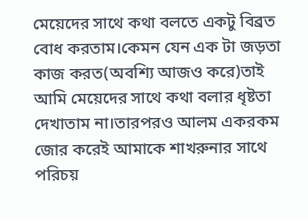মেয়েদের সাথে কথা বলতে একটু বিব্রত বোধ করতাম।কেমন যেন এক টা জড়তা কাজ করত(অবশ্যি আজও করে)তাই আমি মেয়েদের সাথে কথা বলার ধৃষ্টতা দেখাতাম না।তারপরও আলম একরকম জোর করেই আমাকে শাখরুনার সাথে পরিচয়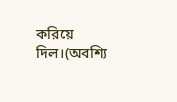করিয়ে দিল।(অবশ্যি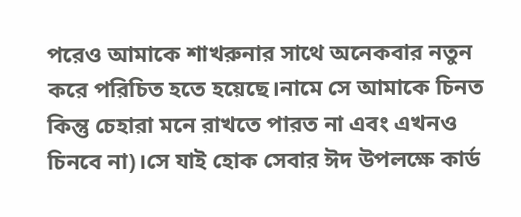পরেও আমাকে শাখরুনার সাথে অনেকবার নতুন করে পরিচিত হতে হয়েছে।নামে সে আমাকে চিনত কিন্তু চেহারা মনে রাখতে পারত না এবং এখনও চিনবে না)।সে যাই হোক সেবার ঈদ উপলক্ষে কার্ড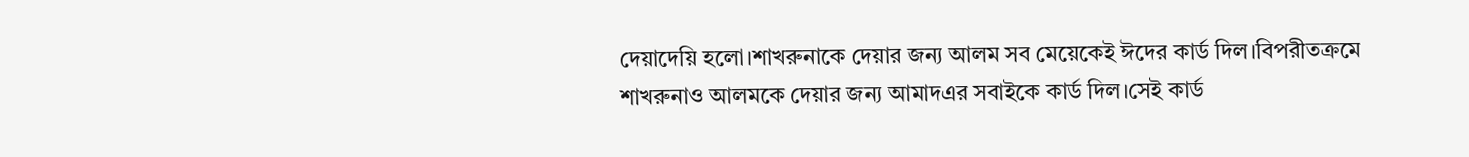দেয়াদেয়ি হলো।শাখরুনাকে দেয়ার জন্য আলম সব মেয়েকেই ঈদের কার্ড দিল।বিপরীতক্রমে শাখরুনাও আলমকে দেয়ার জন্য আমাদএর সবাইকে কার্ড দিল।সেই কার্ড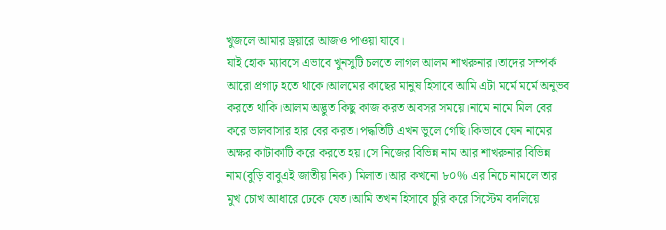খুজলে আমার ড্রয়ারে আজও পাওয়া যাবে।
যাই হোক ম্যাবসে এভাবে খুনসুটি চলতে লাগল আলম শাখরুনার।তাদের সম্পর্ক আরো প্রগাঢ় হতে থাকে।আলমের কাছের মানুষ হিসাবে আমি এটা মর্মে মর্মে অনুভব করতে থাকি।আলম অদ্ভুত কিছু কাজ করত অবসর সময়ে।নামে নামে মিল বের করে ভালবাসার হার বের করত।পদ্ধতিটি এখন ভুলে গেছি।কিভাবে যেন নামের অক্ষর কাটাকাটি করে করতে হয়।সে নিজের বিভিন্ন নাম আর শাখরুনার বিভিন্ন নাম(বুড়ি বাবুএই জাতীয় নিক) মিলাত।আর কখনো ৮০% এর নিচে নামলে তার মুখ চোখ আধারে ঢেকে যেত।আমি তখন হিসাবে চুরি করে সিস্টেম বদলিয়ে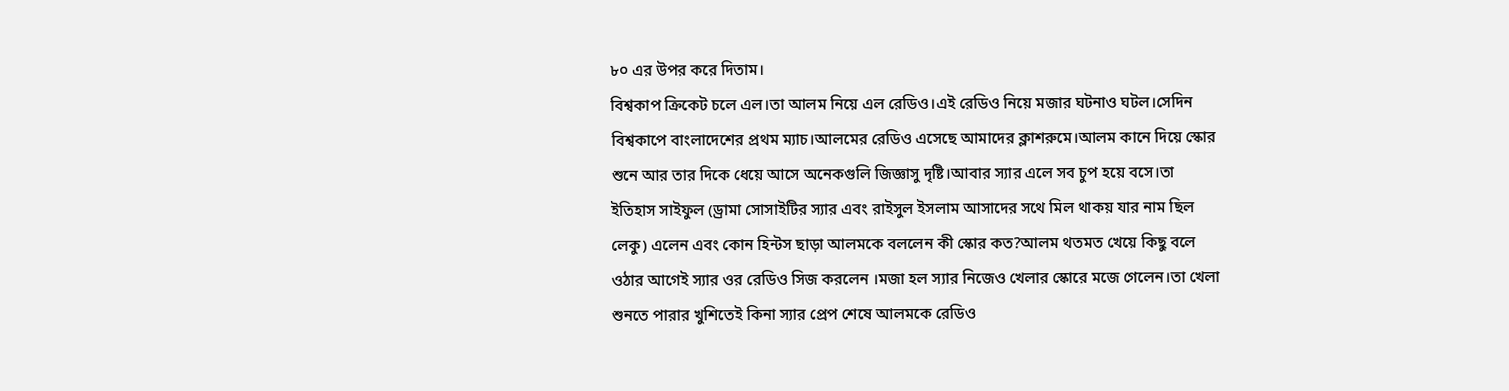৮০ এর উপর করে দিতাম।
বিশ্বকাপ ক্রিকেট চলে এল।তা আলম নিয়ে এল রেডিও।এই রেডিও নিয়ে মজার ঘটনাও ঘটল।সেদিন বিশ্বকাপে বাংলাদেশের প্রথম ম্যাচ।আলমের রেডিও এসেছে আমাদের ক্লাশরুমে।আলম কানে দিয়ে স্কোর শুনে আর তার দিকে ধেয়ে আসে অনেকগুলি জিজ্ঞাসু দৃষ্টি।আবার স্যার এলে সব চুপ হয়ে বসে।তা ইতিহাস সাইফুল (ড্রামা সোসাইটির স্যার এবং রাইসুল ইসলাম আসাদের সথে মিল থাকয় যার নাম ছিল লেকু) এলেন এবং কোন হিন্টস ছাড়া আলমকে বললেন কী স্কোর কত?আলম থতমত খেয়ে কিছু বলে ওঠার আগেই স্যার ওর রেডিও সিজ করলেন ।মজা হল স্যার নিজেও খেলার স্কোরে মজে গেলেন।তা খেলা শুনতে পারার খুশিতেই কিনা স্যার প্রেপ শেষে আলমকে রেডিও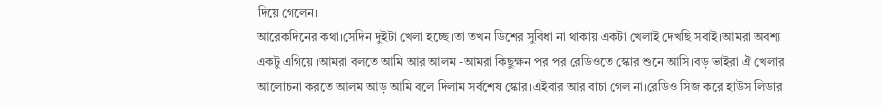দিয়ে গেলেন।
আরেকদিনের কথা।সেদিন দুইটা খেলা হচ্ছে।তা তখন ডিশের সুবিধা না থাকায় একটা খেলাই দেখছি সবাই।আমরা অবশ্য একটু এগিয়ে ।আমরা বলতে আমি আর আলম -আমরা কিছুক্ষন পর পর রেডিওতে স্কোর শুনে আসি।বড় ভাইরা ঐ খেলার আলোচনা করতে আলম আড় আমি বলে দিলাম সর্বশেষ স্কোর।এইবার আর বাচা গেল না।রেডিও সিজ করে হাউস লিডার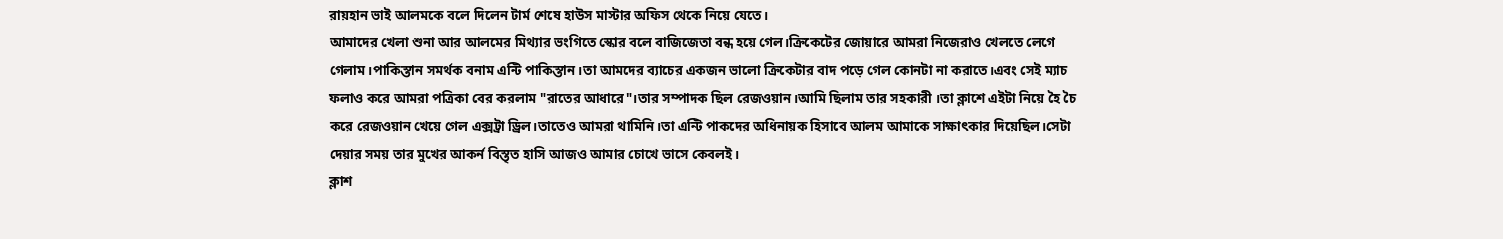রায়হান ভাই আলমকে বলে দিলেন টার্ম শেষে হাউস মাস্টার অফিস থেকে নিয়ে যেতে।
আমাদের খেলা শুনা আর আলমের মিথ্যার ভংগিতে স্কোর বলে বাজিজেতা বন্ধ হয়ে গেল।ক্রিকেটের জোয়ারে আমরা নিজেরাও খেলতে লেগে গেলাম।পাকিস্তান সমর্থক বনাম এন্টি পাকিস্তান।তা আমদের ব্যাচের একজন ভালো ক্রিকেটার বাদ পড়ে গেল কোনটা না করাতে।এবং সেই ম্যাচ ফলাও করে আমরা পত্রিকা বের করলাম "রাতের আধারে"।তার সম্পাদক ছিল রেজওয়ান।আমি ছিলাম তার সহকারী ।তা ক্লাশে এইটা নিয়ে হৈ চৈ করে রেজওয়ান খেয়ে গেল এক্সট্রা ড্রিল।তাতেও আমরা থামিনি।তা এন্টি পাকদের অধিনায়ক হিসাবে আলম আমাকে সাক্ষাৎকার দিয়েছিল।সেটা দেয়ার সময় তার মুখের আকর্ন বিস্তৃত হাসি আজও আমার চোখে ভাসে কেবলই।
ক্লাশ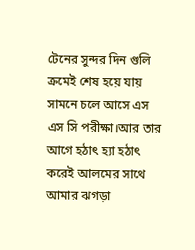টেনের সুন্দর দিন গুলি ক্রমেই শেষ হয়ে যায় সামনে চলে আসে এস এস সি পরীক্ষা।আর তার আগে হঠাৎ হ্যা হঠাৎ করেই আলমের সাথে আমার ঝগড়া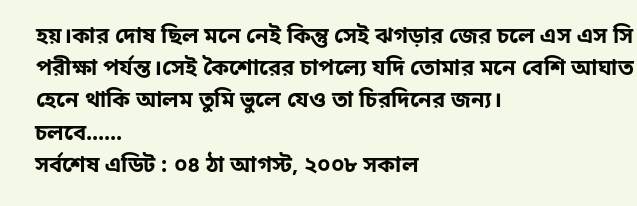হয়।কার দোষ ছিল মনে নেই কিন্তু সেই ঝগড়ার জের চলে এস এস সি পরীক্ষা পর্যন্ত।সেই কৈশোরের চাপল্যে যদি তোমার মনে বেশি আঘাত হেনে থাকি আলম তুমি ভুলে যেও তা চিরদিনের জন্য।
চলবে......
সর্বশেষ এডিট : ০৪ ঠা আগস্ট, ২০০৮ সকাল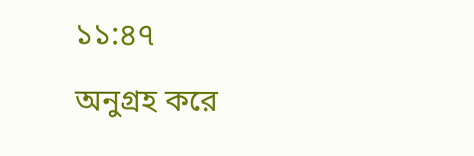১১:৪৭

অনুগ্রহ করে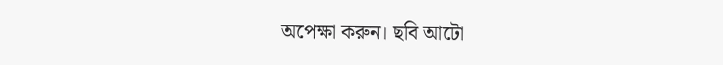অপেক্ষা করুন। ছবি আটো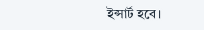ইন্সার্ট হবে।